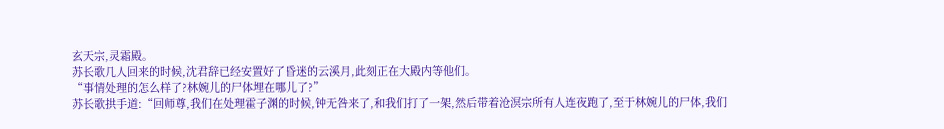玄天宗,灵霜殿。
苏长歌几人回来的时候,沈君辞已经安置好了昏迷的云溪月,此刻正在大殿内等他们。
“事情处理的怎么样了?林婉儿的尸体埋在哪儿了?”
苏长歌拱手道:“回师尊,我们在处理霍子渊的时候,钟无咎来了,和我们打了一架,然后带着沧溟宗所有人连夜跑了,至于林婉儿的尸体,我们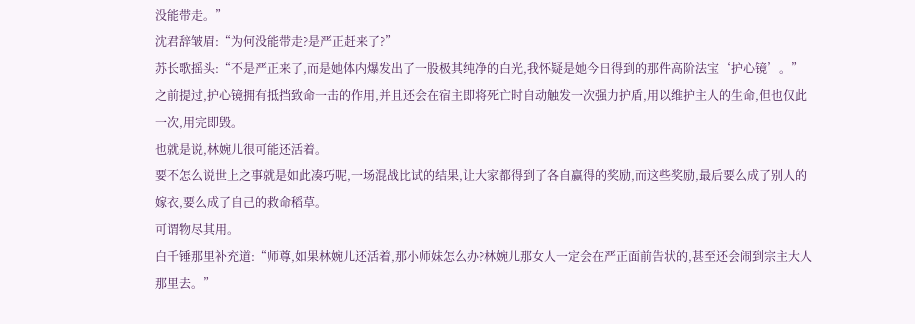没能带走。”
沈君辞皱眉:“为何没能带走?是严正赶来了?”
苏长歌摇头:“不是严正来了,而是她体内爆发出了一股极其纯净的白光,我怀疑是她今日得到的那件高阶法宝‘护心镜’。”
之前提过,护心镜拥有抵挡致命一击的作用,并且还会在宿主即将死亡时自动触发一次强力护盾,用以维护主人的生命,但也仅此一次,用完即毁。
也就是说,林婉儿很可能还活着。
要不怎么说世上之事就是如此凑巧呢,一场混战比试的结果,让大家都得到了各自赢得的奖励,而这些奖励,最后要么成了别人的嫁衣,要么成了自己的救命稻草。
可谓物尽其用。
白千锤那里补充道:“师尊,如果林婉儿还活着,那小师妹怎么办?林婉儿那女人一定会在严正面前告状的,甚至还会闹到宗主大人那里去。”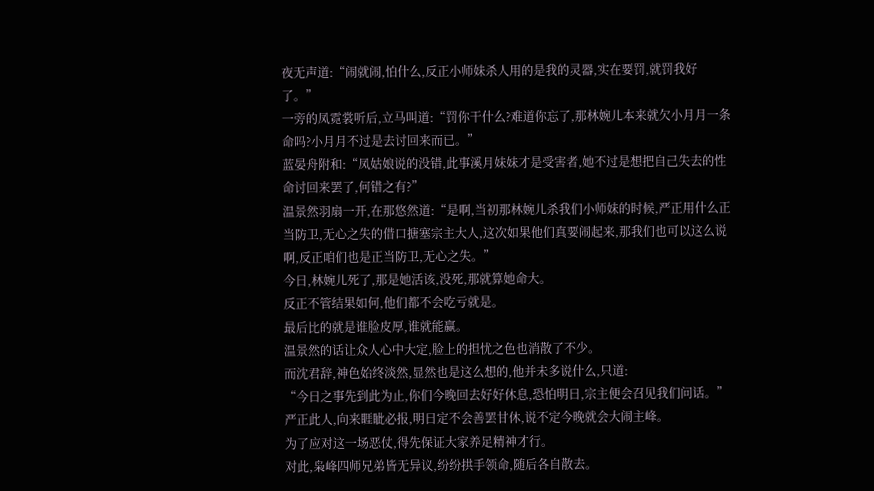夜无声道:“闹就闹,怕什么,反正小师妹杀人用的是我的灵器,实在要罚,就罚我好了。”
一旁的凤霓裳听后,立马叫道:“罚你干什么?难道你忘了,那林婉儿本来就欠小月月一条命吗?小月月不过是去讨回来而已。”
蓝晏舟附和:“凤姑娘说的没错,此事溪月妹妹才是受害者,她不过是想把自己失去的性命讨回来罢了,何错之有?”
温景然羽扇一开,在那悠然道:“是啊,当初那林婉儿杀我们小师妹的时候,严正用什么正当防卫,无心之失的借口搪塞宗主大人,这次如果他们真要闹起来,那我们也可以这么说啊,反正咱们也是正当防卫,无心之失。”
今日,林婉儿死了,那是她活该,没死,那就算她命大。
反正不管结果如何,他们都不会吃亏就是。
最后比的就是谁脸皮厚,谁就能赢。
温景然的话让众人心中大定,脸上的担忧之色也消散了不少。
而沈君辞,神色始终淡然,显然也是这么想的,他并未多说什么,只道:
“今日之事先到此为止,你们今晚回去好好休息,恐怕明日,宗主便会召见我们问话。”
严正此人,向来睚眦必报,明日定不会善罢甘休,说不定今晚就会大闹主峰。
为了应对这一场恶仗,得先保证大家养足精神才行。
对此,枭峰四师兄弟皆无异议,纷纷拱手领命,随后各自散去。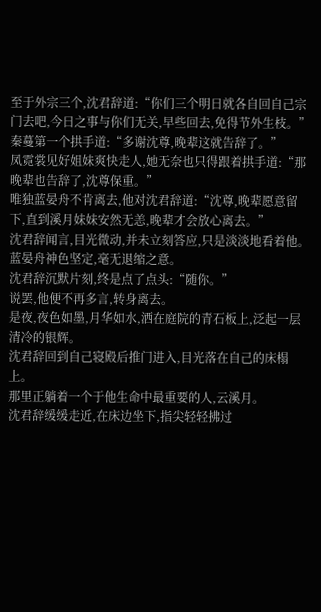至于外宗三个,沈君辞道:“你们三个明日就各自回自己宗门去吧,今日之事与你们无关,早些回去,免得节外生枝。”
秦蔓第一个拱手道:“多谢沈尊,晚辈这就告辞了。”
凤霓裳见好姐妹爽快走人,她无奈也只得跟着拱手道:“那晚辈也告辞了,沈尊保重。”
唯独蓝晏舟不肯离去,他对沈君辞道:“沈尊,晚辈愿意留下,直到溪月妹妹安然无恙,晚辈才会放心离去。”
沈君辞闻言,目光微动,并未立刻答应,只是淡淡地看着他。
蓝晏舟神色坚定,毫无退缩之意。
沈君辞沉默片刻,终是点了点头:“随你。”
说罢,他便不再多言,转身离去。
是夜,夜色如墨,月华如水,洒在庭院的青石板上,泛起一层清冷的银辉。
沈君辞回到自己寝殿后推门进入,目光落在自己的床榻上。
那里正躺着一个于他生命中最重要的人,云溪月。
沈君辞缓缓走近,在床边坐下,指尖轻轻拂过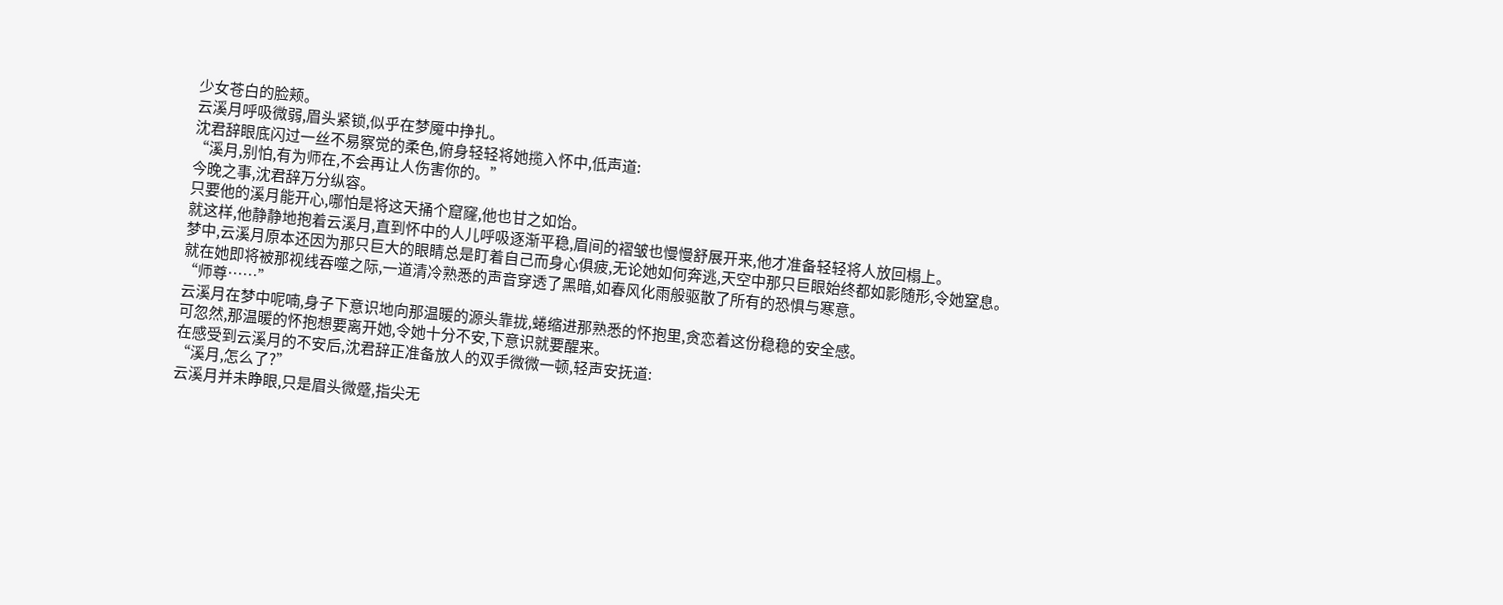少女苍白的脸颊。
云溪月呼吸微弱,眉头紧锁,似乎在梦魇中挣扎。
沈君辞眼底闪过一丝不易察觉的柔色,俯身轻轻将她揽入怀中,低声道:
“溪月,别怕,有为师在,不会再让人伤害你的。”
今晚之事,沈君辞万分纵容。
只要他的溪月能开心,哪怕是将这天捅个窟窿,他也甘之如饴。
就这样,他静静地抱着云溪月,直到怀中的人儿呼吸逐渐平稳,眉间的褶皱也慢慢舒展开来,他才准备轻轻将人放回榻上。
梦中,云溪月原本还因为那只巨大的眼睛总是盯着自己而身心俱疲,无论她如何奔逃,天空中那只巨眼始终都如影随形,令她窒息。
就在她即将被那视线吞噬之际,一道清冷熟悉的声音穿透了黑暗,如春风化雨般驱散了所有的恐惧与寒意。
“师尊……”
云溪月在梦中呢喃,身子下意识地向那温暖的源头靠拢,蜷缩进那熟悉的怀抱里,贪恋着这份稳稳的安全感。
可忽然,那温暖的怀抱想要离开她,令她十分不安,下意识就要醒来。
在感受到云溪月的不安后,沈君辞正准备放人的双手微微一顿,轻声安抚道:
“溪月,怎么了?”
云溪月并未睁眼,只是眉头微蹙,指尖无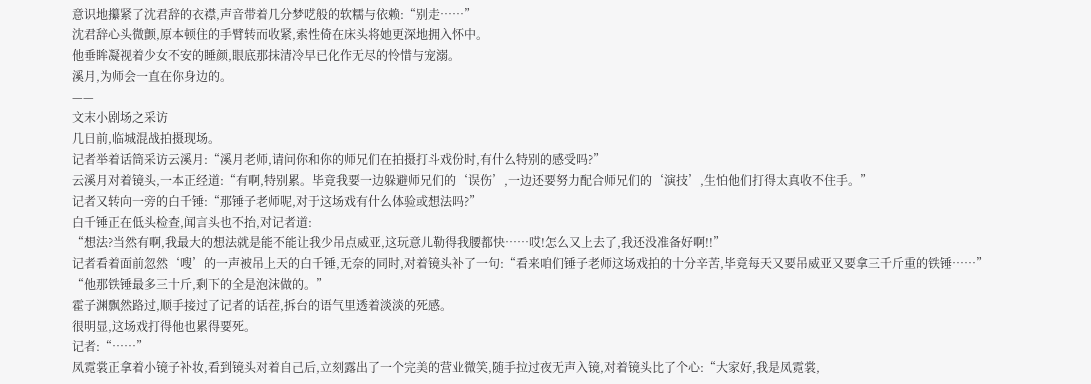意识地攥紧了沈君辞的衣襟,声音带着几分梦呓般的软糯与依赖:“别走……”
沈君辞心头微颤,原本顿住的手臂转而收紧,索性倚在床头将她更深地拥入怀中。
他垂眸凝视着少女不安的睡颜,眼底那抹清冷早已化作无尽的怜惜与宠溺。
溪月,为师会一直在你身边的。
——
文末小剧场之采访
几日前,临城混战拍摄现场。
记者举着话筒采访云溪月:“溪月老师,请问你和你的师兄们在拍摄打斗戏份时,有什么特别的感受吗?”
云溪月对着镜头,一本正经道:“有啊,特别累。毕竟我要一边躲避师兄们的‘误伤’,一边还要努力配合师兄们的‘演技’,生怕他们打得太真收不住手。”
记者又转向一旁的白千锤:“那锤子老师呢,对于这场戏有什么体验或想法吗?”
白千锤正在低头检查,闻言头也不抬,对记者道:
“想法?当然有啊,我最大的想法就是能不能让我少吊点威亚,这玩意儿勒得我腰都快……哎!怎么又上去了,我还没准备好啊!!”
记者看着面前忽然‘嗖’的一声被吊上天的白千锤,无奈的同时,对着镜头补了一句:“看来咱们锤子老师这场戏拍的十分辛苦,毕竟每天又要吊威亚又要拿三千斤重的铁锤……”
“他那铁锤最多三十斤,剩下的全是泡沫做的。”
霍子渊飘然路过,顺手接过了记者的话茬,拆台的语气里透着淡淡的死感。
很明显,这场戏打得他也累得要死。
记者:“……”
凤霓裳正拿着小镜子补妆,看到镜头对着自己后,立刻露出了一个完美的营业微笑,随手拉过夜无声入镜,对着镜头比了个心:“大家好,我是凤霓裳,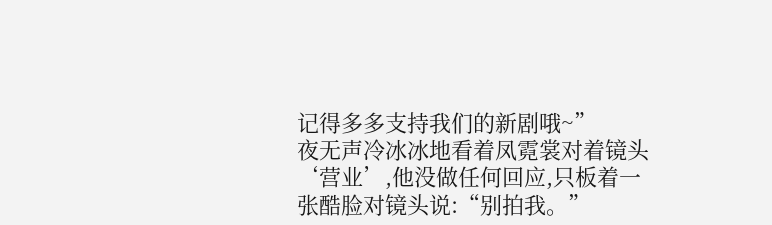记得多多支持我们的新剧哦~”
夜无声冷冰冰地看着凤霓裳对着镜头‘营业’,他没做任何回应,只板着一张酷脸对镜头说:“别拍我。”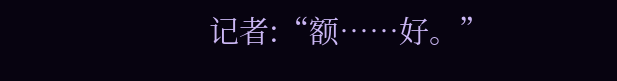记者:“额……好。”